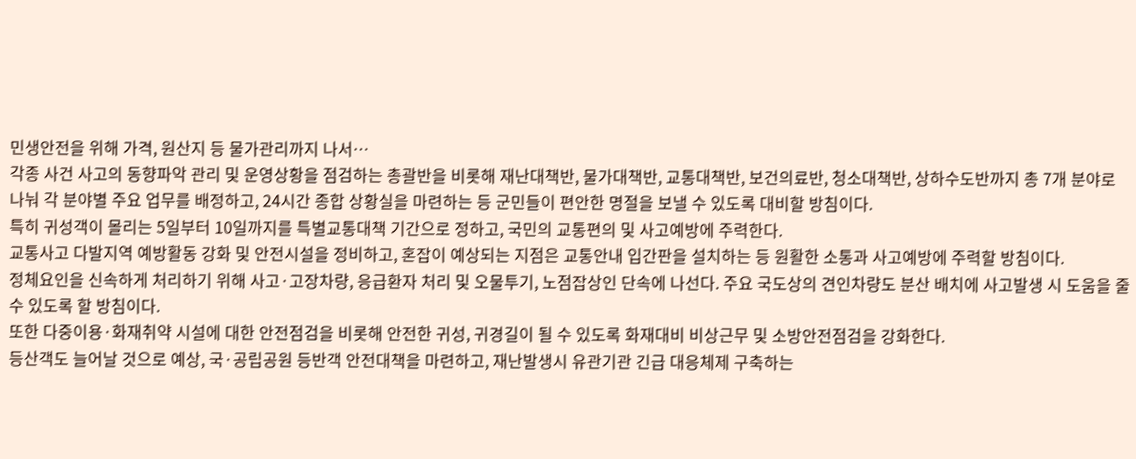민생안전을 위해 가격, 원산지 등 물가관리까지 나서…
각종 사건 사고의 동향파악 관리 및 운영상황을 점검하는 총괄반을 비롯해 재난대책반, 물가대책반, 교통대책반, 보건의료반, 청소대책반, 상하수도반까지 총 7개 분야로 나눠 각 분야별 주요 업무를 배정하고, 24시간 종합 상황실을 마련하는 등 군민들이 편안한 명절을 보낼 수 있도록 대비할 방침이다.
특히 귀성객이 몰리는 5일부터 10일까지를 특별교통대책 기간으로 정하고, 국민의 교통편의 및 사고예방에 주력한다.
교통사고 다발지역 예방활동 강화 및 안전시설을 정비하고, 혼잡이 예상되는 지점은 교통안내 입간판을 설치하는 등 원활한 소통과 사고예방에 주력할 방침이다.
정체요인을 신속하게 처리하기 위해 사고·고장차량, 응급환자 처리 및 오물투기, 노점잡상인 단속에 나선다. 주요 국도상의 견인차량도 분산 배치에 사고발생 시 도움을 줄 수 있도록 할 방침이다.
또한 다중이용·화재취약 시설에 대한 안전점검을 비롯해 안전한 귀성, 귀경길이 될 수 있도록 화재대비 비상근무 및 소방안전점검을 강화한다.
등산객도 늘어날 것으로 예상, 국·공립공원 등반객 안전대책을 마련하고, 재난발생시 유관기관 긴급 대응체제 구축하는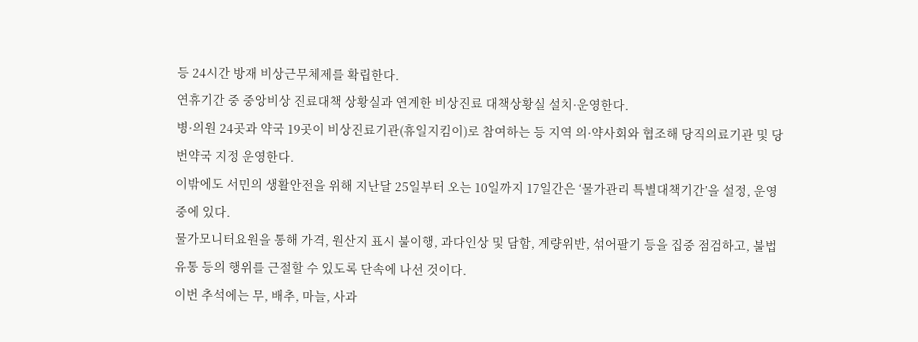등 24시간 방재 비상근무체제를 확립한다.
연휴기간 중 중앙비상 진료대책 상황실과 연계한 비상진료 대책상황실 설치·운영한다.
병·의원 24곳과 약국 19곳이 비상진료기관(휴일지킴이)로 참여하는 등 지역 의·약사회와 협조해 당직의료기관 및 당번약국 지정 운영한다.
이밖에도 서민의 생활안전을 위해 지난달 25일부터 오는 10일까지 17일간은 ‘물가관리 특별대책기간’을 설정, 운영 중에 있다.
물가모니터요원을 통해 가격, 원산지 표시 불이행, 과다인상 및 담함, 계량위반, 섞어팔기 등을 집중 점검하고, 불법 유통 등의 행위를 근절할 수 있도록 단속에 나선 것이다.
이번 추석에는 무, 배추, 마늘, 사과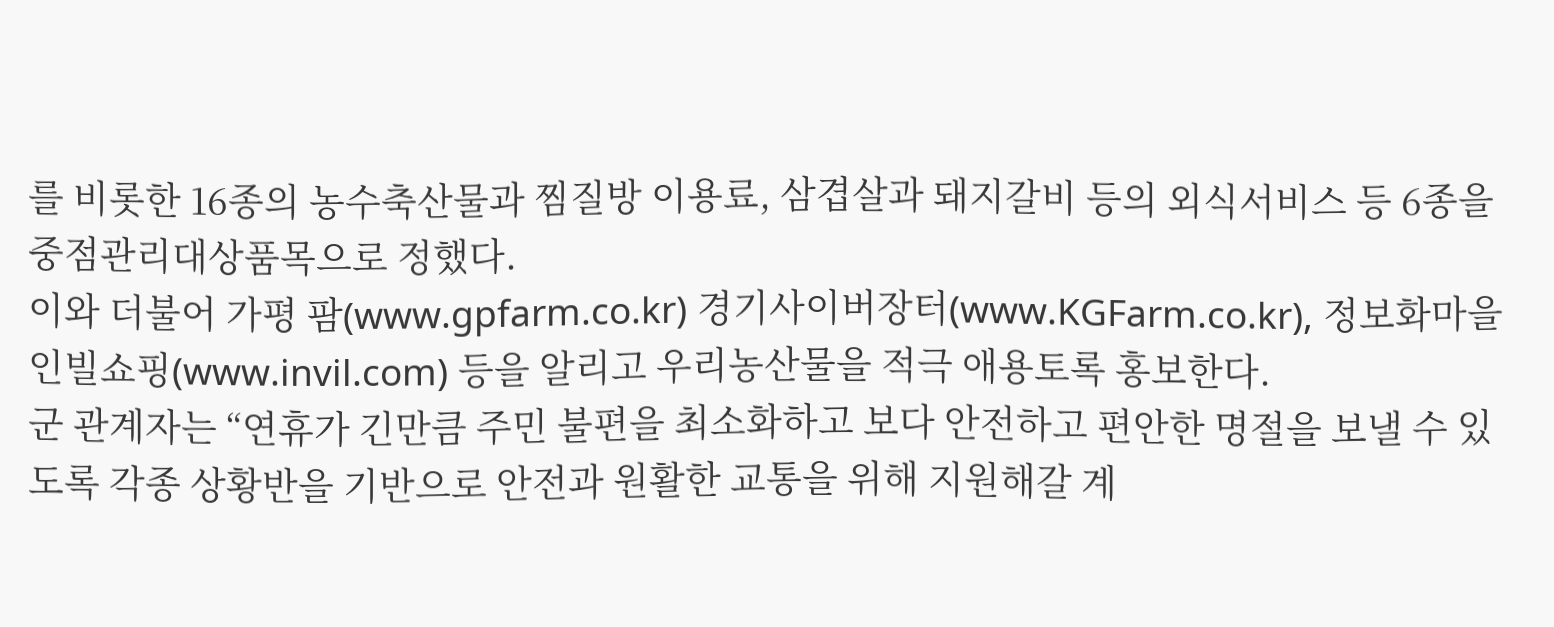를 비롯한 16종의 농수축산물과 찜질방 이용료, 삼겹살과 돼지갈비 등의 외식서비스 등 6종을 중점관리대상품목으로 정했다.
이와 더불어 가평 팜(www.gpfarm.co.kr) 경기사이버장터(www.KGFarm.co.kr), 정보화마을 인빌쇼핑(www.invil.com) 등을 알리고 우리농산물을 적극 애용토록 홍보한다.
군 관계자는 “연휴가 긴만큼 주민 불편을 최소화하고 보다 안전하고 편안한 명절을 보낼 수 있도록 각종 상황반을 기반으로 안전과 원활한 교통을 위해 지원해갈 계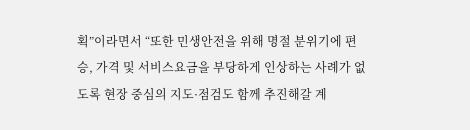획”이라면서 “또한 민생안전을 위해 명절 분위기에 편승, 가격 및 서비스요금을 부당하게 인상하는 사례가 없도록 현장 중심의 지도·점검도 함께 추진해갈 계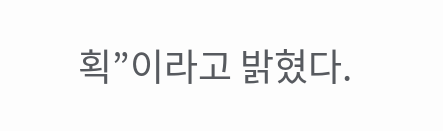획”이라고 밝혔다.